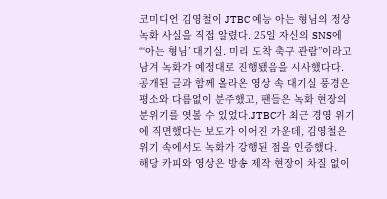코미디언 김영철이 JTBC 예능 아는 형님의 정상 녹화 사실을 직접 알렸다. 25일 자신의 SNS에 “‘아는 형님’ 대기실. 미리 도착 축구 관람”이라고 남겨 녹화가 예정대로 진행됐음을 시사했다다.
공개된 글과 함께 올라온 영상 속 대기실 풍경은 평소와 다름없이 분주했고, 팬들은 녹화 현장의 분위기를 엿볼 수 있었다.JTBC가 최근 경영 위기에 직면했다는 보도가 이어진 가운데, 김영철은 위기 속에서도 녹화가 강행된 점을 인증했다.
해당 카피와 영상은 방송 제작 현장이 차질 없이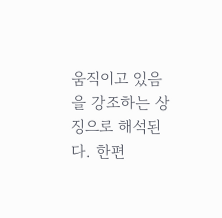움직이고 있음을 강조하는 상징으로 해석된다. 한편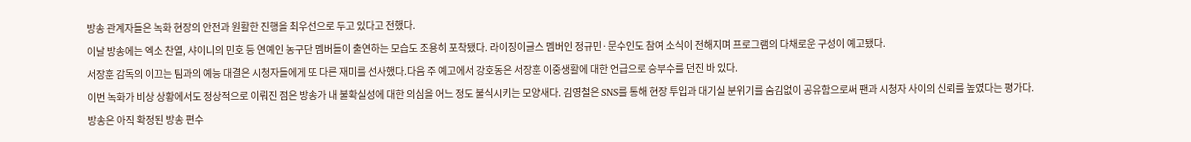방송 관계자들은 녹화 현장의 안전과 원활한 진행을 최우선으로 두고 있다고 전했다.
이날 방송에는 엑소 찬열, 샤이니의 민호 등 연예인 농구단 멤버들이 출연하는 모습도 조용히 포착됐다. 라이징이글스 멤버인 정규민·문수인도 참여 소식이 전해지며 프로그램의 다채로운 구성이 예고됐다.
서장훈 감독의 이끄는 팀과의 예능 대결은 시청자들에게 또 다른 재미를 선사했다.다음 주 예고에서 강호동은 서장훈 이중생활에 대한 언급으로 승부수를 던진 바 있다.
이번 녹화가 비상 상황에서도 정상적으로 이뤄진 점은 방송가 내 불확실성에 대한 의심을 어느 정도 불식시키는 모양새다. 김영철은 SNS를 통해 현장 투입과 대기실 분위기를 숨김없이 공유함으로써 팬과 시청자 사이의 신뢰를 높였다는 평가다.
방송은 아직 확정된 방송 편수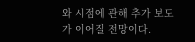와 시점에 관해 추가 보도가 이어질 전망이다.